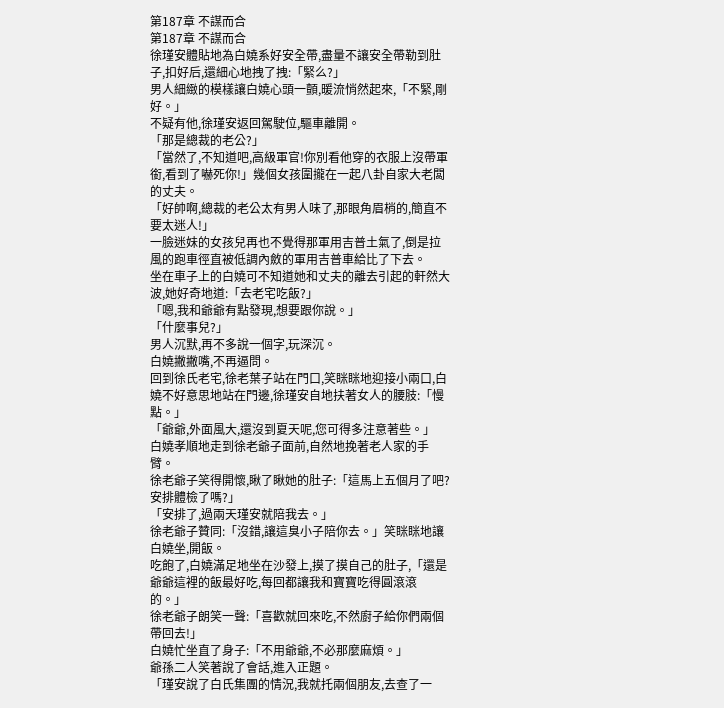第187章 不謀而合
第187章 不謀而合
徐瑾安體貼地為白嬈系好安全帶,盡量不讓安全帶勒到肚子,扣好后,還細心地拽了拽:「緊么?」
男人細緻的模樣讓白嬈心頭一顫,暖流悄然起來,「不緊,剛好。」
不疑有他,徐瑾安返回駕駛位,驅車離開。
「那是總裁的老公?」
「當然了,不知道吧,高級軍官!你別看他穿的衣服上沒帶軍銜,看到了嚇死你!」幾個女孩圍攏在一起八卦自家大老闆的丈夫。
「好帥啊,總裁的老公太有男人味了,那眼角眉梢的,簡直不要太迷人!」
一臉迷妹的女孩兒再也不覺得那軍用吉普土氣了,倒是拉風的跑車徑直被低調內斂的軍用吉普車給比了下去。
坐在車子上的白嬈可不知道她和丈夫的離去引起的軒然大波,她好奇地道:「去老宅吃飯?」
「嗯,我和爺爺有點發現,想要跟你說。」
「什麼事兒?」
男人沉默,再不多說一個字,玩深沉。
白嬈撇撇嘴,不再逼問。
回到徐氏老宅,徐老葉子站在門口,笑眯眯地迎接小兩口,白嬈不好意思地站在門邊,徐瑾安自地扶著女人的腰肢:「慢點。」
「爺爺,外面風大,還沒到夏天呢,您可得多注意著些。」
白嬈孝順地走到徐老爺子面前,自然地挽著老人家的手臂。
徐老爺子笑得開懷,瞅了瞅她的肚子:「這馬上五個月了吧?安排體檢了嗎?」
「安排了,過兩天瑾安就陪我去。」
徐老爺子贊同:「沒錯,讓這臭小子陪你去。」笑眯眯地讓白嬈坐,開飯。
吃飽了,白嬈滿足地坐在沙發上,摸了摸自己的肚子,「還是爺爺這裡的飯最好吃,每回都讓我和寶寶吃得圓滾滾的。」
徐老爺子朗笑一聲:「喜歡就回來吃,不然廚子給你們兩個帶回去!」
白嬈忙坐直了身子:「不用爺爺,不必那麼麻煩。」
爺孫二人笑著說了會話,進入正題。
「瑾安說了白氏集團的情況,我就托兩個朋友,去查了一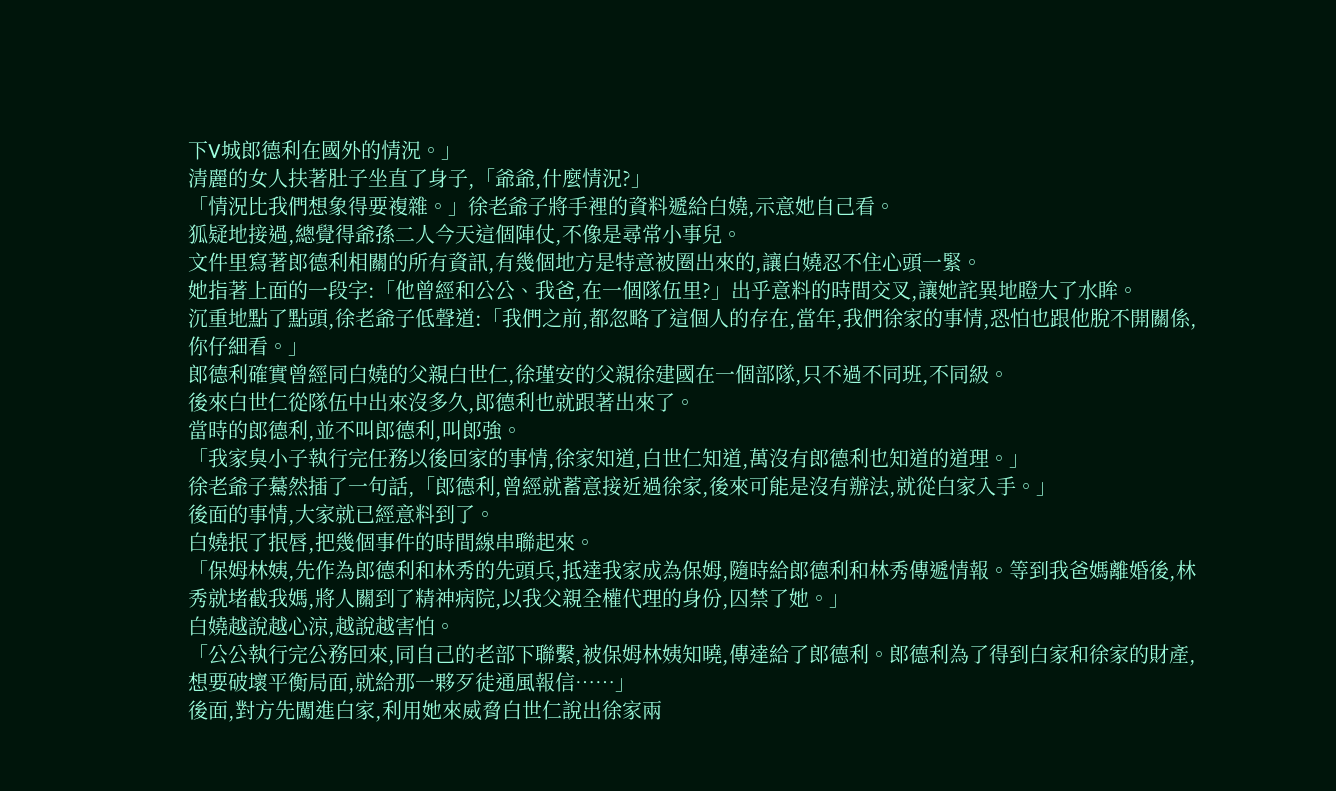下V城郎德利在國外的情況。」
清麗的女人扶著肚子坐直了身子,「爺爺,什麼情況?」
「情況比我們想象得要複雜。」徐老爺子將手裡的資料遞給白嬈,示意她自己看。
狐疑地接過,總覺得爺孫二人今天這個陣仗,不像是尋常小事兒。
文件里寫著郎德利相關的所有資訊,有幾個地方是特意被圈出來的,讓白嬈忍不住心頭一緊。
她指著上面的一段字:「他曾經和公公、我爸,在一個隊伍里?」出乎意料的時間交叉,讓她詫異地瞪大了水眸。
沉重地點了點頭,徐老爺子低聲道:「我們之前,都忽略了這個人的存在,當年,我們徐家的事情,恐怕也跟他脫不開關係,你仔細看。」
郎德利確實曾經同白嬈的父親白世仁,徐瑾安的父親徐建國在一個部隊,只不過不同班,不同級。
後來白世仁從隊伍中出來沒多久,郎德利也就跟著出來了。
當時的郎德利,並不叫郎德利,叫郎強。
「我家臭小子執行完任務以後回家的事情,徐家知道,白世仁知道,萬沒有郎德利也知道的道理。」
徐老爺子驀然插了一句話,「郎德利,曾經就蓄意接近過徐家,後來可能是沒有辦法,就從白家入手。」
後面的事情,大家就已經意料到了。
白嬈抿了抿唇,把幾個事件的時間線串聯起來。
「保姆林姨,先作為郎德利和林秀的先頭兵,抵達我家成為保姆,隨時給郎德利和林秀傳遞情報。等到我爸媽離婚後,林秀就堵截我媽,將人關到了精神病院,以我父親全權代理的身份,囚禁了她。」
白嬈越說越心涼,越說越害怕。
「公公執行完公務回來,同自己的老部下聯繫,被保姆林姨知曉,傳達給了郎德利。郎德利為了得到白家和徐家的財產,想要破壞平衡局面,就給那一夥歹徒通風報信……」
後面,對方先闖進白家,利用她來威脅白世仁說出徐家兩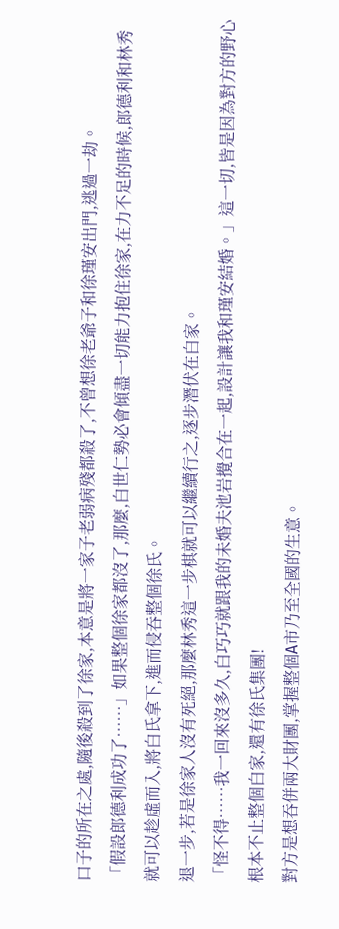口子的所在之處,隨後殺到了徐家,本意是將一家子老弱病殘都殺了,不曾想徐老爺子和徐瑾安出門,逃過一劫。
「假設郎德利成功了……」如果整個徐家都沒了,那麼,白世仁勢必會傾盡一切能力抱住徐家,在力不足的時候,郎德利和林秀就可以趁虛而入,將白氏拿下,進而侵吞整個徐氏。
退一步,若是徐家人沒有死絕,那麼林秀這一步棋就可以繼續行之,逐步潛伏在白家。
「怪不得……我一回來沒多久,白巧巧就跟我的未婚夫池岩攪合在一起,設計讓我和瑾安結婚。」這一切,皆是因為對方的野心根本不止整個白家,還有徐氏集團!
對方是想吞併兩大財團,掌握整個A市乃至全國的生意。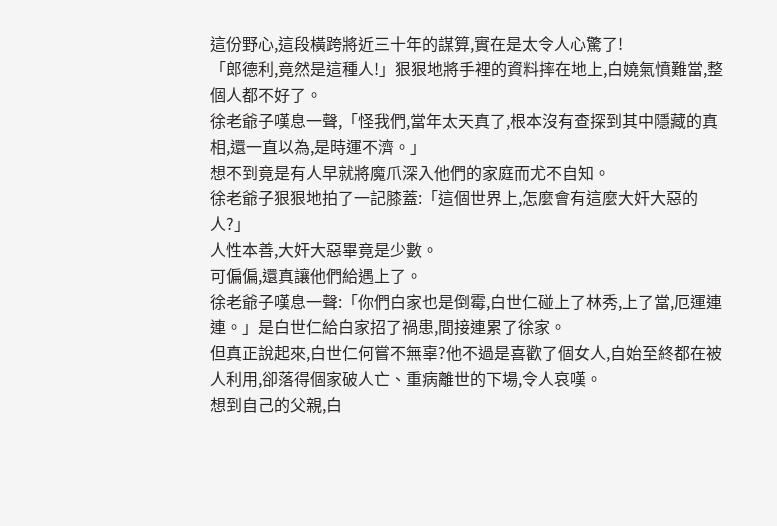這份野心,這段橫跨將近三十年的謀算,實在是太令人心驚了!
「郎德利,竟然是這種人!」狠狠地將手裡的資料摔在地上,白嬈氣憤難當,整個人都不好了。
徐老爺子嘆息一聲,「怪我們,當年太天真了,根本沒有查探到其中隱藏的真相,還一直以為,是時運不濟。」
想不到竟是有人早就將魔爪深入他們的家庭而尤不自知。
徐老爺子狠狠地拍了一記膝蓋:「這個世界上,怎麼會有這麼大奸大惡的人?」
人性本善,大奸大惡畢竟是少數。
可偏偏,還真讓他們給遇上了。
徐老爺子嘆息一聲:「你們白家也是倒霉,白世仁碰上了林秀,上了當,厄運連連。」是白世仁給白家招了禍患,間接連累了徐家。
但真正說起來,白世仁何嘗不無辜?他不過是喜歡了個女人,自始至終都在被人利用,卻落得個家破人亡、重病離世的下場,令人哀嘆。
想到自己的父親,白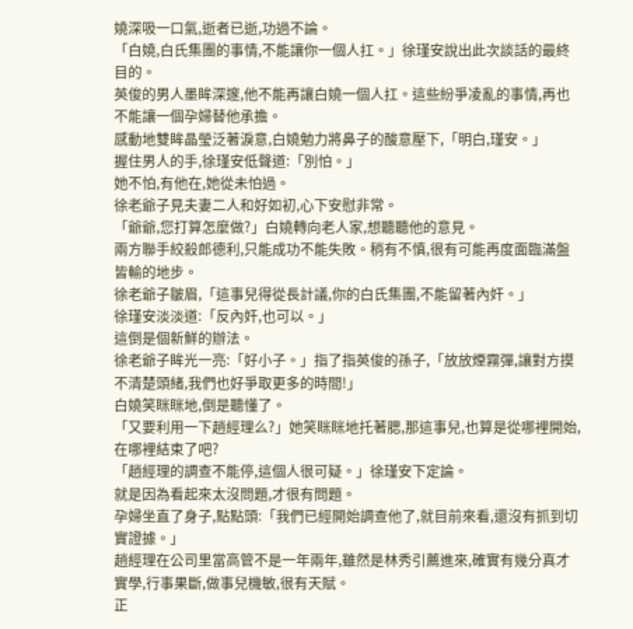嬈深吸一口氣,逝者已逝,功過不論。
「白嬈,白氏集團的事情,不能讓你一個人扛。」徐瑾安說出此次談話的最終目的。
英俊的男人墨眸深邃,他不能再讓白嬈一個人扛。這些紛爭凌亂的事情,再也不能讓一個孕婦替他承擔。
感動地雙眸晶瑩泛著淚意,白嬈勉力將鼻子的酸意壓下,「明白,瑾安。」
握住男人的手,徐瑾安低聲道:「別怕。」
她不怕,有他在,她從未怕過。
徐老爺子見夫妻二人和好如初,心下安慰非常。
「爺爺,您打算怎麼做?」白嬈轉向老人家,想聽聽他的意見。
兩方聯手絞殺郎德利,只能成功不能失敗。稍有不慎,很有可能再度面臨滿盤皆輸的地步。
徐老爺子皺眉,「這事兒得從長計議,你的白氏集團,不能留著內奸。」
徐瑾安淡淡道:「反內奸,也可以。」
這倒是個新鮮的辦法。
徐老爺子眸光一亮:「好小子。」指了指英俊的孫子,「放放煙霧彈,讓對方摸不清楚頭緒,我們也好爭取更多的時間!」
白嬈笑眯眯地,倒是聽懂了。
「又要利用一下趙經理么?」她笑眯眯地托著腮,那這事兒,也算是從哪裡開始,在哪裡結束了吧?
「趙經理的調查不能停,這個人很可疑。」徐瑾安下定論。
就是因為看起來太沒問題,才很有問題。
孕婦坐直了身子,點點頭:「我們已經開始調查他了,就目前來看,還沒有抓到切實證據。」
趙經理在公司里當高管不是一年兩年,雖然是林秀引薦進來,確實有幾分真才實學,行事果斷,做事兒機敏,很有天賦。
正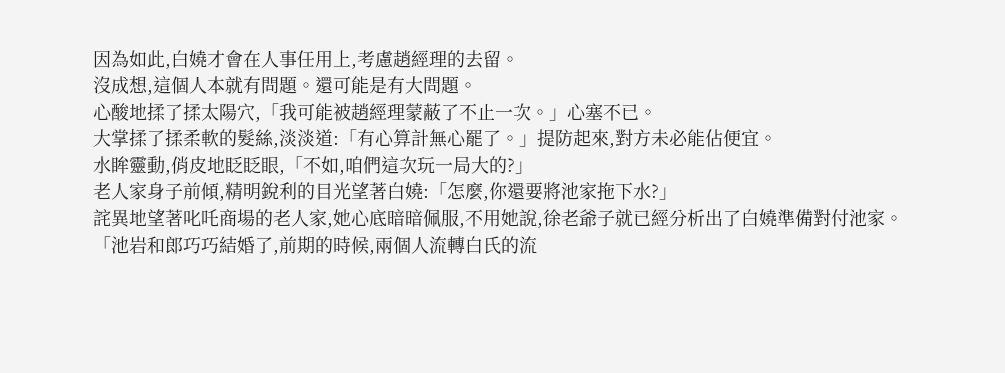因為如此,白嬈才會在人事任用上,考慮趙經理的去留。
沒成想,這個人本就有問題。還可能是有大問題。
心酸地揉了揉太陽穴,「我可能被趙經理蒙蔽了不止一次。」心塞不已。
大掌揉了揉柔軟的髮絲,淡淡道:「有心算計無心罷了。」提防起來,對方未必能佔便宜。
水眸靈動,俏皮地眨眨眼,「不如,咱們這次玩一局大的?」
老人家身子前傾,精明銳利的目光望著白嬈:「怎麼,你還要將池家拖下水?」
詫異地望著叱吒商場的老人家,她心底暗暗佩服,不用她說,徐老爺子就已經分析出了白嬈準備對付池家。
「池岩和郎巧巧結婚了,前期的時候,兩個人流轉白氏的流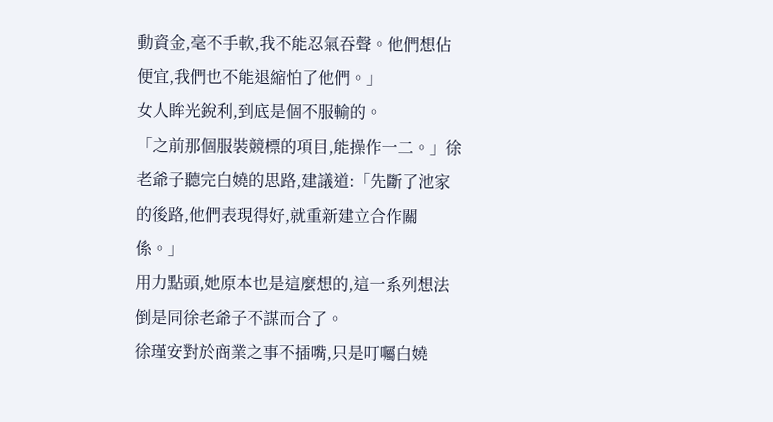動資金,毫不手軟,我不能忍氣吞聲。他們想佔便宜,我們也不能退縮怕了他們。」
女人眸光銳利,到底是個不服輸的。
「之前那個服裝競標的項目,能操作一二。」徐老爺子聽完白嬈的思路,建議道:「先斷了池家的後路,他們表現得好,就重新建立合作關係。」
用力點頭,她原本也是這麼想的,這一系列想法倒是同徐老爺子不謀而合了。
徐瑾安對於商業之事不插嘴,只是叮囑白嬈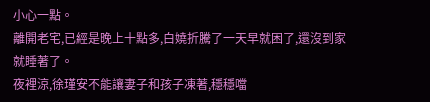小心一點。
離開老宅,已經是晚上十點多,白嬈折騰了一天早就困了,還沒到家就睡著了。
夜裡涼,徐瑾安不能讓妻子和孩子凍著,穩穩噹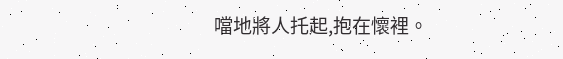噹地將人托起,抱在懷裡。